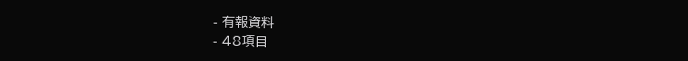- 有報資料
- 48項目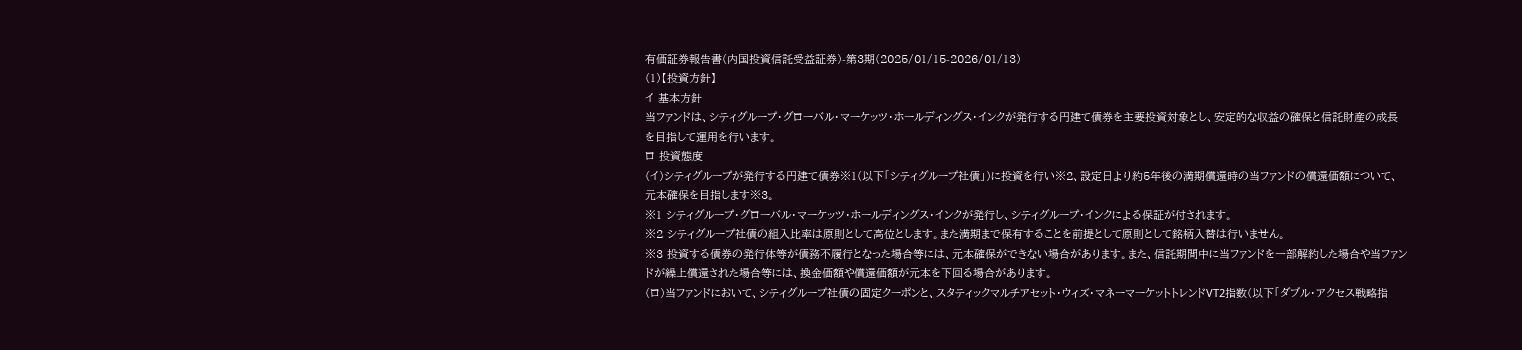有価証券報告書(内国投資信託受益証券)-第3期(2025/01/15-2026/01/13)
(1)【投資方針】
イ 基本方針
当ファンドは、シティグループ・グローバル・マーケッツ・ホールディングス・インクが発行する円建て債券を主要投資対象とし、安定的な収益の確保と信託財産の成長を目指して運用を行います。
ロ 投資態度
(イ)シティグループが発行する円建て債券※1(以下「シティグループ社債」)に投資を行い※2、設定日より約5年後の満期償還時の当ファンドの償還価額について、元本確保を目指します※3。
※1 シティグループ・グローバル・マーケッツ・ホールディングス・インクが発行し、シティグループ・インクによる保証が付されます。
※2 シティグループ社債の組入比率は原則として高位とします。また満期まで保有することを前提として原則として銘柄入替は行いません。
※3 投資する債券の発行体等が債務不履行となった場合等には、元本確保ができない場合があります。また、信託期間中に当ファンドを一部解約した場合や当ファンドが繰上償還された場合等には、換金価額や償還価額が元本を下回る場合があります。
(ロ)当ファンドにおいて、シティグループ社債の固定クーポンと、スタティックマルチアセット・ウィズ・マネーマーケットトレンドVT2指数(以下「ダブル・アクセス戦略指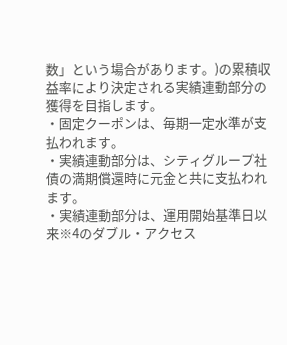数」という場合があります。)の累積収益率により決定される実績連動部分の獲得を目指します。
・固定クーポンは、毎期一定水準が支払われます。
・実績連動部分は、シティグループ社債の満期償還時に元金と共に支払われます。
・実績連動部分は、運用開始基準日以来※4のダブル・アクセス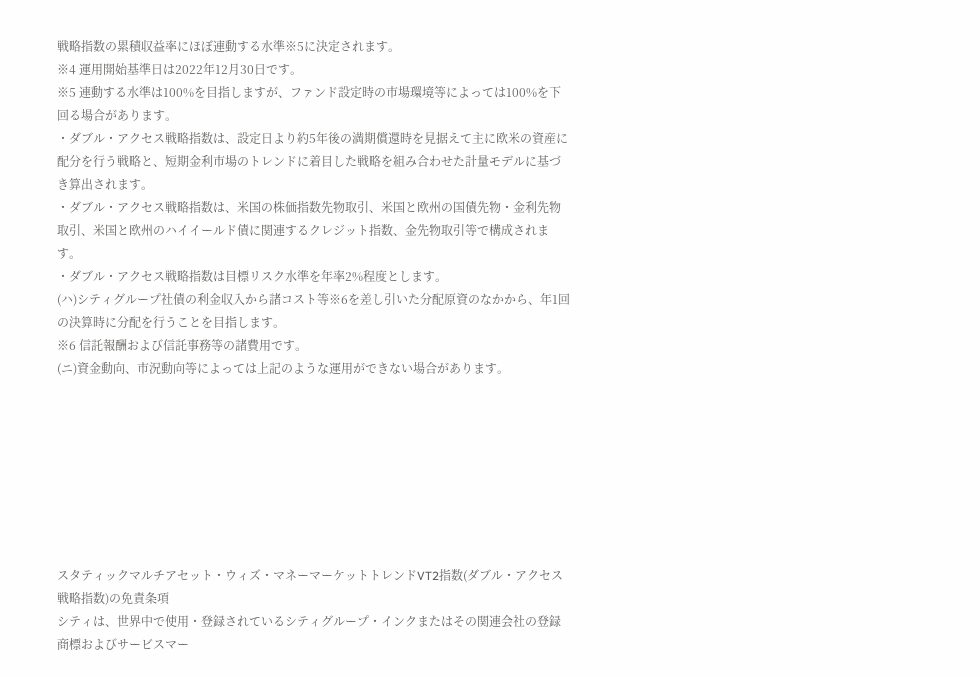戦略指数の累積収益率にほぼ連動する水準※5に決定されます。
※4 運用開始基準日は2022年12月30日です。
※5 連動する水準は100%を目指しますが、ファンド設定時の市場環境等によっては100%を下回る場合があります。
・ダブル・アクセス戦略指数は、設定日より約5年後の満期償還時を見据えて主に欧米の資産に配分を行う戦略と、短期金利市場のトレンドに着目した戦略を組み合わせた計量モデルに基づき算出されます。
・ダブル・アクセス戦略指数は、米国の株価指数先物取引、米国と欧州の国債先物・金利先物取引、米国と欧州のハイイールド債に関連するクレジット指数、金先物取引等で構成されます。
・ダブル・アクセス戦略指数は目標リスク水準を年率2%程度とします。
(ハ)シティグループ社債の利金収入から諸コスト等※6を差し引いた分配原資のなかから、年1回の決算時に分配を行うことを目指します。
※6 信託報酬および信託事務等の諸費用です。
(ニ)資金動向、市況動向等によっては上記のような運用ができない場合があります。








スタティックマルチアセット・ウィズ・マネーマーケットトレンドVT2指数(ダブル・アクセス戦略指数)の免責条項
シティは、世界中で使用・登録されているシティグループ・インクまたはその関連会社の登録商標およびサービスマー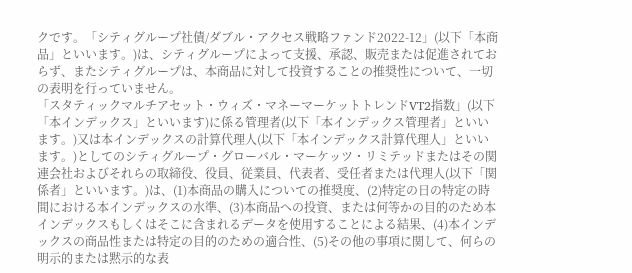クです。「シティグループ社債/ダブル・アクセス戦略ファンド2022-12」(以下「本商品」といいます。)は、シティグループによって支援、承認、販売または促進されておらず、またシティグループは、本商品に対して投資することの推奨性について、一切の表明を行っていません。
「スタティックマルチアセット・ウィズ・マネーマーケットトレンドVT2指数」(以下「本インデックス」といいます)に係る管理者(以下「本インデックス管理者」といいます。)又は本インデックスの計算代理人(以下「本インデックス計算代理人」といいます。)としてのシティグループ・グローバル・マーケッツ・リミテッドまたはその関連会社およびそれらの取締役、役員、従業員、代表者、受任者または代理人(以下「関係者」といいます。)は、(1)本商品の購入についての推奨度、(2)特定の日の特定の時間における本インデックスの水準、(3)本商品への投資、または何等かの目的のため本インデックスもしくはそこに含まれるデータを使用することによる結果、(4)本インデックスの商品性または特定の目的のための適合性、(5)その他の事項に関して、何らの明示的または黙示的な表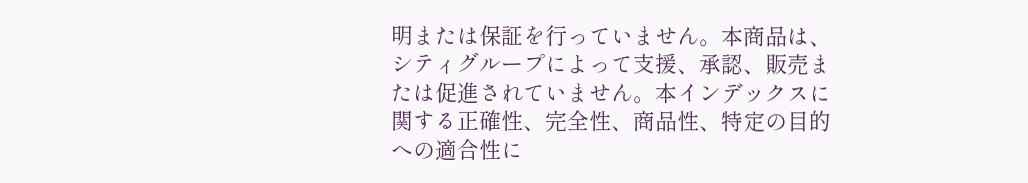明または保証を行っていません。本商品は、シティグループによって支援、承認、販売または促進されていません。本インデックスに関する正確性、完全性、商品性、特定の目的への適合性に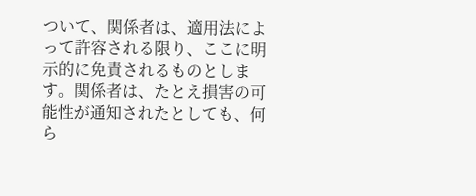ついて、関係者は、適用法によって許容される限り、ここに明示的に免責されるものとします。関係者は、たとえ損害の可能性が通知されたとしても、何ら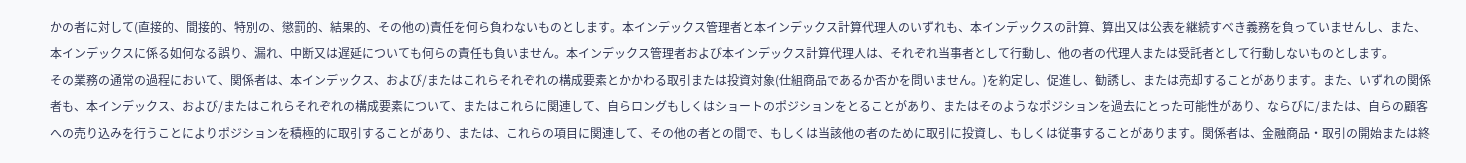かの者に対して(直接的、間接的、特別の、懲罰的、結果的、その他の)責任を何ら負わないものとします。本インデックス管理者と本インデックス計算代理人のいずれも、本インデックスの計算、算出又は公表を継続すべき義務を負っていませんし、また、本インデックスに係る如何なる誤り、漏れ、中断又は遅延についても何らの責任も負いません。本インデックス管理者および本インデックス計算代理人は、それぞれ当事者として行動し、他の者の代理人または受託者として行動しないものとします。
その業務の通常の過程において、関係者は、本インデックス、および/またはこれらそれぞれの構成要素とかかわる取引または投資対象(仕組商品であるか否かを問いません。)を約定し、促進し、勧誘し、または売却することがあります。また、いずれの関係者も、本インデックス、および/またはこれらそれぞれの構成要素について、またはこれらに関連して、自らロングもしくはショートのポジションをとることがあり、またはそのようなポジションを過去にとった可能性があり、ならびに/または、自らの顧客への売り込みを行うことによりポジションを積極的に取引することがあり、または、これらの項目に関連して、その他の者との間で、もしくは当該他の者のために取引に投資し、もしくは従事することがあります。関係者は、金融商品・取引の開始または終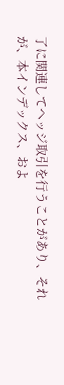了に関連してヘッジ取引を行うことがあり、それが、本インデックス、およ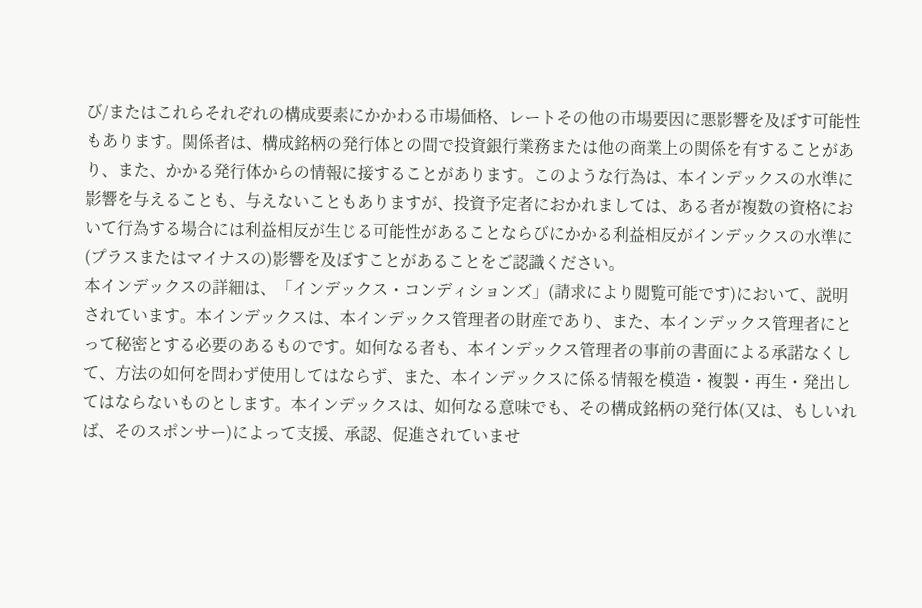び/またはこれらそれぞれの構成要素にかかわる市場価格、レートその他の市場要因に悪影響を及ぼす可能性もあります。関係者は、構成銘柄の発行体との間で投資銀行業務または他の商業上の関係を有することがあり、また、かかる発行体からの情報に接することがあります。このような行為は、本インデックスの水準に影響を与えることも、与えないこともありますが、投資予定者におかれましては、ある者が複数の資格において行為する場合には利益相反が生じる可能性があることならびにかかる利益相反がインデックスの水準に(プラスまたはマイナスの)影響を及ぼすことがあることをご認識ください。
本インデックスの詳細は、「インデックス・コンディションズ」(請求により閲覧可能です)において、説明されています。本インデックスは、本インデックス管理者の財産であり、また、本インデックス管理者にとって秘密とする必要のあるものです。如何なる者も、本インデックス管理者の事前の書面による承諾なくして、方法の如何を問わず使用してはならず、また、本インデックスに係る情報を模造・複製・再生・発出してはならないものとします。本インデックスは、如何なる意味でも、その構成銘柄の発行体(又は、もしいれば、そのスポンサー)によって支援、承認、促進されていませ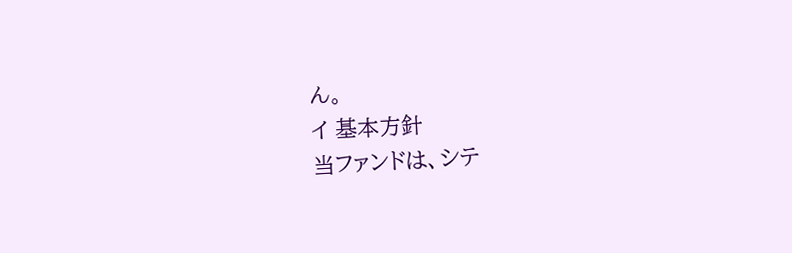ん。
イ 基本方針
当ファンドは、シテ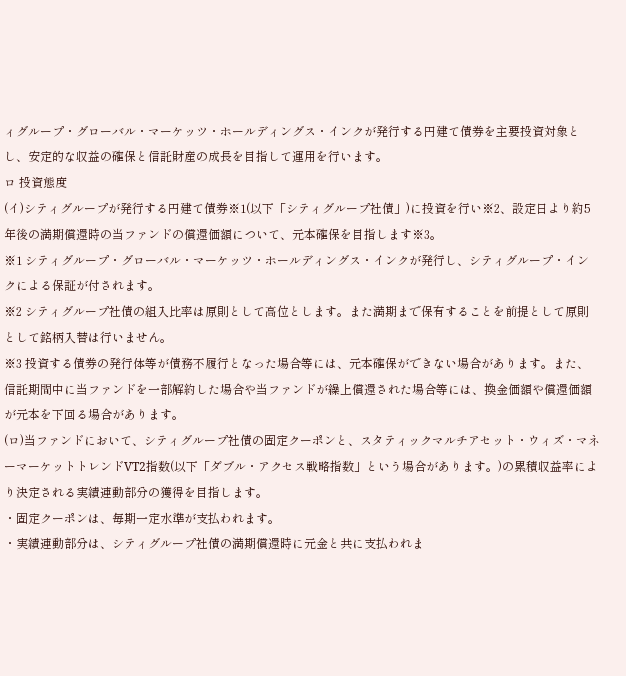ィグループ・グローバル・マーケッツ・ホールディングス・インクが発行する円建て債券を主要投資対象とし、安定的な収益の確保と信託財産の成長を目指して運用を行います。
ロ 投資態度
(イ)シティグループが発行する円建て債券※1(以下「シティグループ社債」)に投資を行い※2、設定日より約5年後の満期償還時の当ファンドの償還価額について、元本確保を目指します※3。
※1 シティグループ・グローバル・マーケッツ・ホールディングス・インクが発行し、シティグループ・インクによる保証が付されます。
※2 シティグループ社債の組入比率は原則として高位とします。また満期まで保有することを前提として原則として銘柄入替は行いません。
※3 投資する債券の発行体等が債務不履行となった場合等には、元本確保ができない場合があります。また、信託期間中に当ファンドを一部解約した場合や当ファンドが繰上償還された場合等には、換金価額や償還価額が元本を下回る場合があります。
(ロ)当ファンドにおいて、シティグループ社債の固定クーポンと、スタティックマルチアセット・ウィズ・マネーマーケットトレンドVT2指数(以下「ダブル・アクセス戦略指数」という場合があります。)の累積収益率により決定される実績連動部分の獲得を目指します。
・固定クーポンは、毎期一定水準が支払われます。
・実績連動部分は、シティグループ社債の満期償還時に元金と共に支払われま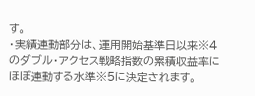す。
・実績連動部分は、運用開始基準日以来※4のダブル・アクセス戦略指数の累積収益率にほぼ連動する水準※5に決定されます。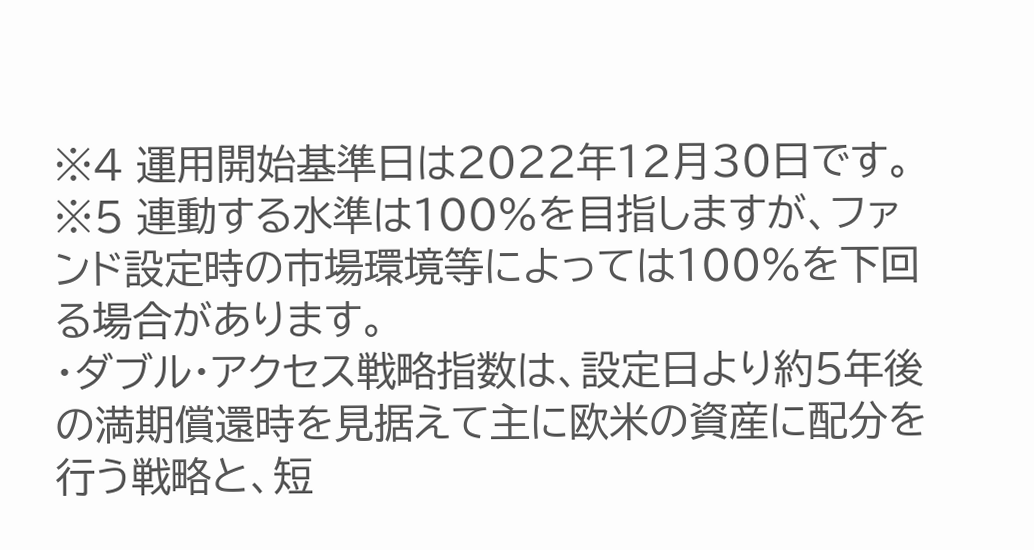※4 運用開始基準日は2022年12月30日です。
※5 連動する水準は100%を目指しますが、ファンド設定時の市場環境等によっては100%を下回る場合があります。
・ダブル・アクセス戦略指数は、設定日より約5年後の満期償還時を見据えて主に欧米の資産に配分を行う戦略と、短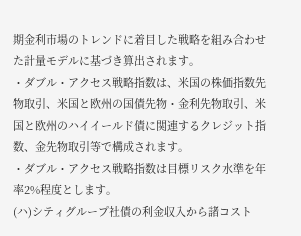期金利市場のトレンドに着目した戦略を組み合わせた計量モデルに基づき算出されます。
・ダブル・アクセス戦略指数は、米国の株価指数先物取引、米国と欧州の国債先物・金利先物取引、米国と欧州のハイイールド債に関連するクレジット指数、金先物取引等で構成されます。
・ダブル・アクセス戦略指数は目標リスク水準を年率2%程度とします。
(ハ)シティグループ社債の利金収入から諸コスト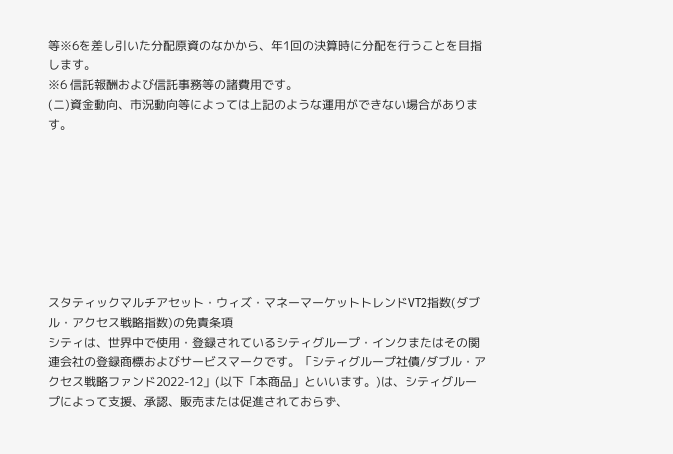等※6を差し引いた分配原資のなかから、年1回の決算時に分配を行うことを目指します。
※6 信託報酬および信託事務等の諸費用です。
(ニ)資金動向、市況動向等によっては上記のような運用ができない場合があります。








スタティックマルチアセット・ウィズ・マネーマーケットトレンドVT2指数(ダブル・アクセス戦略指数)の免責条項
シティは、世界中で使用・登録されているシティグループ・インクまたはその関連会社の登録商標およびサービスマークです。「シティグループ社債/ダブル・アクセス戦略ファンド2022-12」(以下「本商品」といいます。)は、シティグループによって支援、承認、販売または促進されておらず、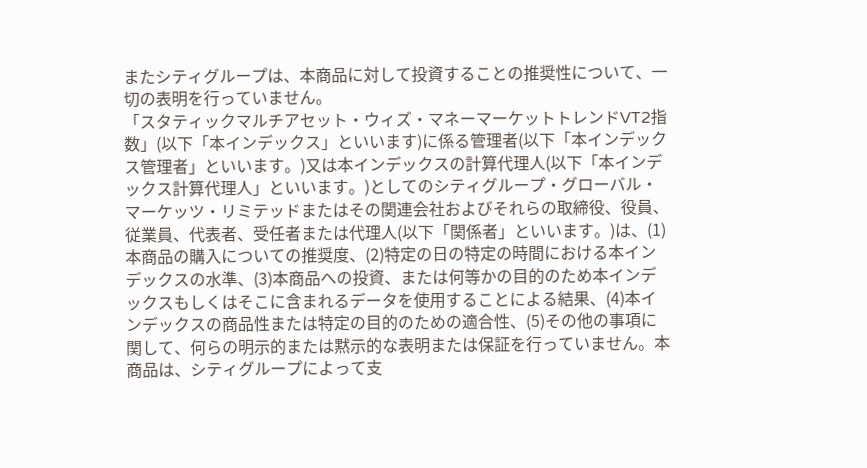またシティグループは、本商品に対して投資することの推奨性について、一切の表明を行っていません。
「スタティックマルチアセット・ウィズ・マネーマーケットトレンドVT2指数」(以下「本インデックス」といいます)に係る管理者(以下「本インデックス管理者」といいます。)又は本インデックスの計算代理人(以下「本インデックス計算代理人」といいます。)としてのシティグループ・グローバル・マーケッツ・リミテッドまたはその関連会社およびそれらの取締役、役員、従業員、代表者、受任者または代理人(以下「関係者」といいます。)は、(1)本商品の購入についての推奨度、(2)特定の日の特定の時間における本インデックスの水準、(3)本商品への投資、または何等かの目的のため本インデックスもしくはそこに含まれるデータを使用することによる結果、(4)本インデックスの商品性または特定の目的のための適合性、(5)その他の事項に関して、何らの明示的または黙示的な表明または保証を行っていません。本商品は、シティグループによって支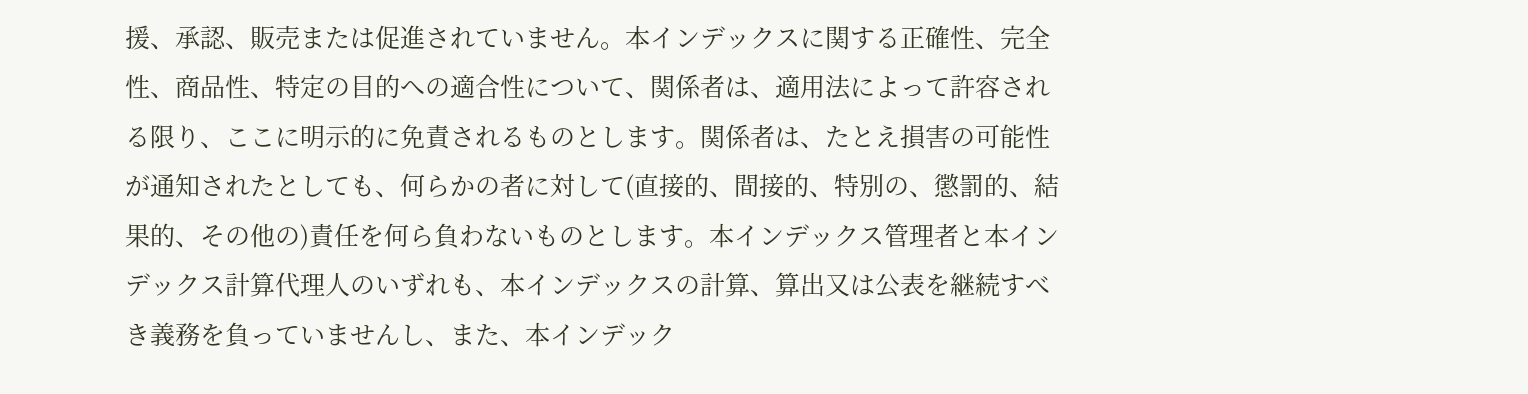援、承認、販売または促進されていません。本インデックスに関する正確性、完全性、商品性、特定の目的への適合性について、関係者は、適用法によって許容される限り、ここに明示的に免責されるものとします。関係者は、たとえ損害の可能性が通知されたとしても、何らかの者に対して(直接的、間接的、特別の、懲罰的、結果的、その他の)責任を何ら負わないものとします。本インデックス管理者と本インデックス計算代理人のいずれも、本インデックスの計算、算出又は公表を継続すべき義務を負っていませんし、また、本インデック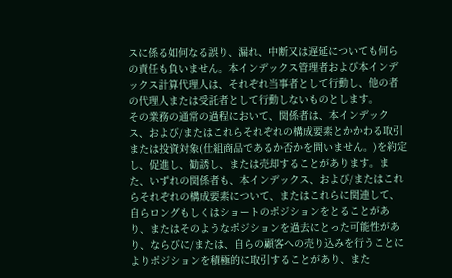スに係る如何なる誤り、漏れ、中断又は遅延についても何らの責任も負いません。本インデックス管理者および本インデックス計算代理人は、それぞれ当事者として行動し、他の者の代理人または受託者として行動しないものとします。
その業務の通常の過程において、関係者は、本インデックス、および/またはこれらそれぞれの構成要素とかかわる取引または投資対象(仕組商品であるか否かを問いません。)を約定し、促進し、勧誘し、または売却することがあります。また、いずれの関係者も、本インデックス、および/またはこれらそれぞれの構成要素について、またはこれらに関連して、自らロングもしくはショートのポジションをとることがあり、またはそのようなポジションを過去にとった可能性があり、ならびに/または、自らの顧客への売り込みを行うことによりポジションを積極的に取引することがあり、また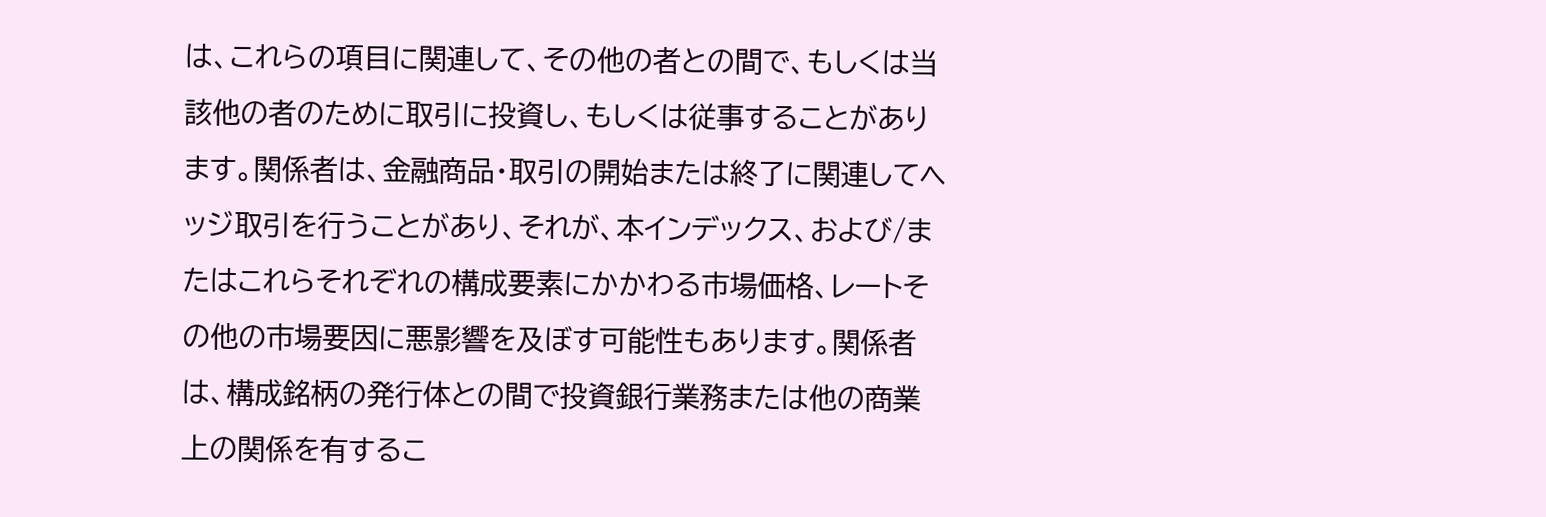は、これらの項目に関連して、その他の者との間で、もしくは当該他の者のために取引に投資し、もしくは従事することがあります。関係者は、金融商品・取引の開始または終了に関連してヘッジ取引を行うことがあり、それが、本インデックス、および/またはこれらそれぞれの構成要素にかかわる市場価格、レートその他の市場要因に悪影響を及ぼす可能性もあります。関係者は、構成銘柄の発行体との間で投資銀行業務または他の商業上の関係を有するこ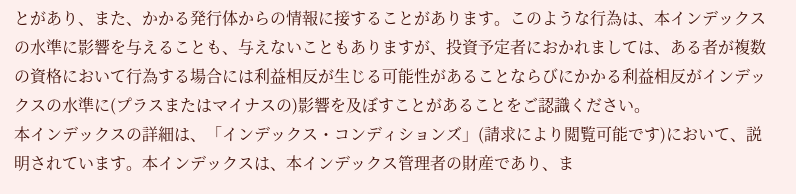とがあり、また、かかる発行体からの情報に接することがあります。このような行為は、本インデックスの水準に影響を与えることも、与えないこともありますが、投資予定者におかれましては、ある者が複数の資格において行為する場合には利益相反が生じる可能性があることならびにかかる利益相反がインデックスの水準に(プラスまたはマイナスの)影響を及ぼすことがあることをご認識ください。
本インデックスの詳細は、「インデックス・コンディションズ」(請求により閲覧可能です)において、説明されています。本インデックスは、本インデックス管理者の財産であり、ま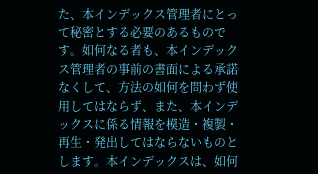た、本インデックス管理者にとって秘密とする必要のあるものです。如何なる者も、本インデックス管理者の事前の書面による承諾なくして、方法の如何を問わず使用してはならず、また、本インデックスに係る情報を模造・複製・再生・発出してはならないものとします。本インデックスは、如何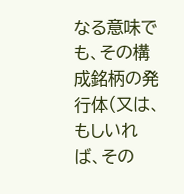なる意味でも、その構成銘柄の発行体(又は、もしいれば、その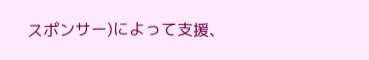スポンサー)によって支援、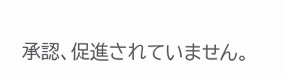承認、促進されていません。